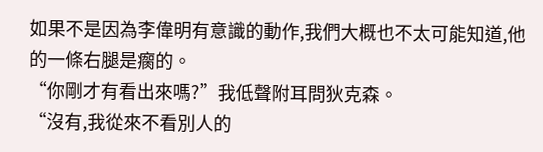如果不是因為李偉明有意識的動作,我們大概也不太可能知道,他的一條右腿是瘸的。
“你剛才有看出來嗎?”我低聲附耳問狄克森。
“沒有,我從來不看別人的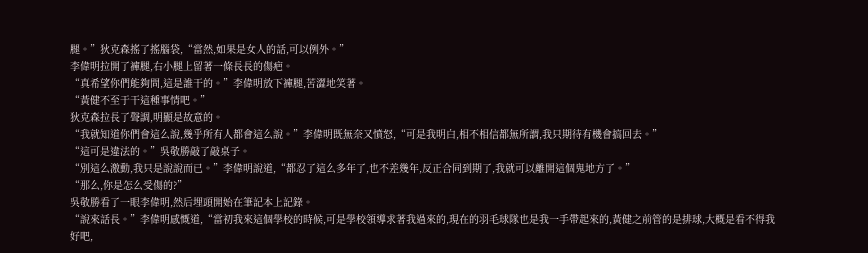腿。”狄克森搖了搖腦袋,“當然,如果是女人的話,可以例外。”
李偉明拉開了褲腿,右小腿上留著一條長長的傷疤。
“真希望你們能夠問,這是誰干的。”李偉明放下褲腿,苦澀地笑著。
“黃健不至于干這種事情吧。”
狄克森拉長了聲調,明顯是故意的。
“我就知道你們會這么說,幾乎所有人都會這么說。”李偉明既無奈又憤怒,“可是我明白,相不相信都無所謂,我只期待有機會搞回去。”
“這可是違法的。”吳敬勝敲了敲桌子。
“別這么激動,我只是說說而已。”李偉明說道,“都忍了這么多年了,也不差幾年,反正合同到期了,我就可以離開這個鬼地方了。”
“那么,你是怎么受傷的?”
吳敬勝看了一眼李偉明,然后埋頭開始在筆記本上記錄。
“說來話長。”李偉明感慨道,“當初我來這個學校的時候,可是學校領導求著我過來的,現在的羽毛球隊也是我一手帶起來的,黃健之前管的是排球,大概是看不得我好吧,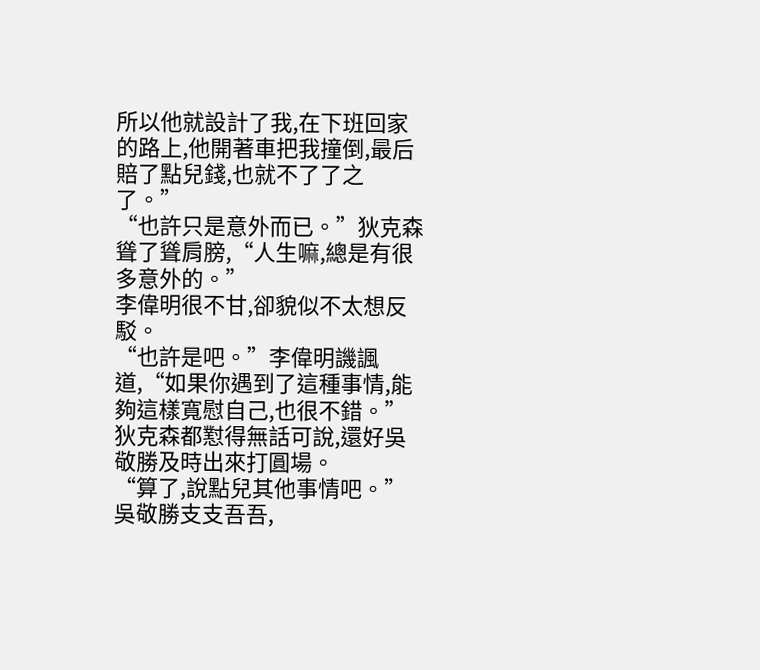所以他就設計了我,在下班回家的路上,他開著車把我撞倒,最后賠了點兒錢,也就不了了之了。”
“也許只是意外而已。”狄克森聳了聳肩膀,“人生嘛,總是有很多意外的。”
李偉明很不甘,卻貌似不太想反駁。
“也許是吧。”李偉明譏諷道,“如果你遇到了這種事情,能夠這樣寬慰自己,也很不錯。”
狄克森都懟得無話可說,還好吳敬勝及時出來打圓場。
“算了,說點兒其他事情吧。”吳敬勝支支吾吾,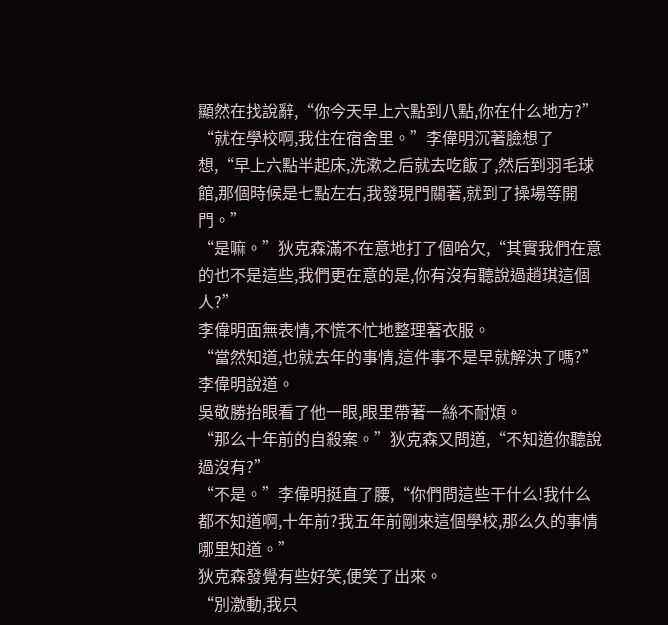顯然在找說辭,“你今天早上六點到八點,你在什么地方?”
“就在學校啊,我住在宿舍里。”李偉明沉著臉想了想,“早上六點半起床,洗漱之后就去吃飯了,然后到羽毛球館,那個時候是七點左右,我發現門關著,就到了操場等開門。”
“是嘛。”狄克森滿不在意地打了個哈欠,“其實我們在意的也不是這些,我們更在意的是,你有沒有聽說過趙琪這個人?”
李偉明面無表情,不慌不忙地整理著衣服。
“當然知道,也就去年的事情,這件事不是早就解決了嗎?”李偉明說道。
吳敬勝抬眼看了他一眼,眼里帶著一絲不耐煩。
“那么十年前的自殺案。”狄克森又問道,“不知道你聽說過沒有?”
“不是。”李偉明挺直了腰,“你們問這些干什么!我什么都不知道啊,十年前?我五年前剛來這個學校,那么久的事情哪里知道。”
狄克森發覺有些好笑,便笑了出來。
“別激動,我只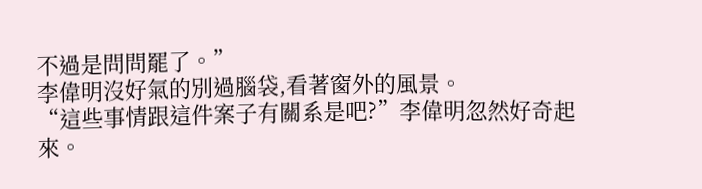不過是問問罷了。”
李偉明沒好氣的別過腦袋,看著窗外的風景。
“這些事情跟這件案子有關系是吧?”李偉明忽然好奇起來。